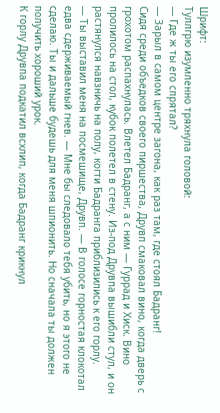Шрифт:
Туллгрю изумленно тряхнула головой:
— Где ж ты его спрятал?
— Зарыл в самом центре загона, как раз там, где стоял Бадранг!
Сидя среди объедков своего пиршества, Друвп смаковал вино, когда дверь с грохотом распахнулась. Влетел Бадранг, а с ним — Гуррад и Хиск. Вино пролилось на стол, кубок полетел в стену. Из-под Друвпа вышибли стул, и он растянулся навзничь на полу, когти Бадранга приблизились к его горлу.
— Ты выставил меня на посмешище, Друвп. — В голосе горностая клокотал едва сдерживаемый гнев. — Мне бы следовало тебя убить, но я этого не сделаю. Ты и дальше будешь для меня шпионить. Но сначала ты должен получить хороший урок.
К горлу Друвпа подкатил всхлип, когда Бадранг крикнул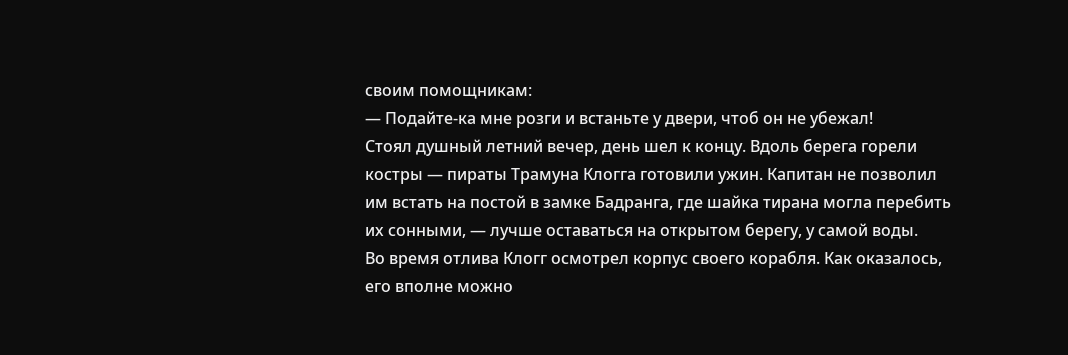своим помощникам:
— Подайте-ка мне розги и встаньте у двери, чтоб он не убежал!
Стоял душный летний вечер, день шел к концу. Вдоль берега горели костры — пираты Трамуна Клогга готовили ужин. Капитан не позволил им встать на постой в замке Бадранга, где шайка тирана могла перебить их сонными, — лучше оставаться на открытом берегу, у самой воды.
Во время отлива Клогг осмотрел корпус своего корабля. Как оказалось, его вполне можно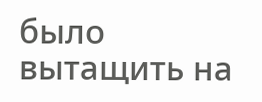было вытащить на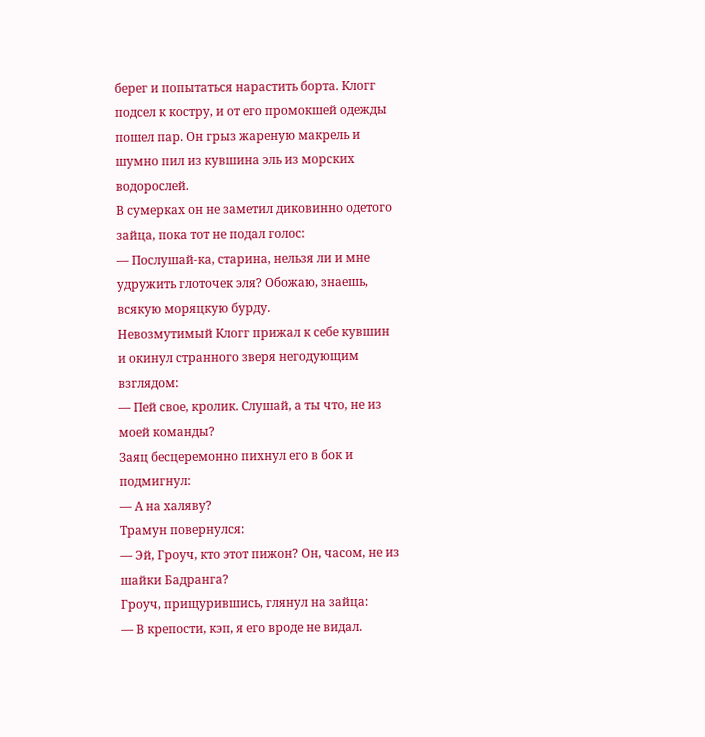берег и попытаться нарастить борта. Клогг подсел к костру, и от его промокшей одежды пошел пар. Он грыз жареную макрель и шумно пил из кувшина эль из морских водорослей.
В сумерках он не заметил диковинно одетого зайца, пока тот не подал голос:
— Послушай-ка, старина, нельзя ли и мне удружить глоточек эля? Обожаю, знаешь, всякую моряцкую бурду.
Невозмутимый Клогг прижал к себе кувшин и окинул странного зверя негодующим взглядом:
— Пей свое, кролик. Слушай, а ты что, не из моей команды?
Заяц бесцеремонно пихнул его в бок и подмигнул:
— А на халяву?
Трамун повернулся:
— Эй, Гроуч, кто этот пижон? Он, часом, не из шайки Бадранга?
Гроуч, прищурившись, глянул на зайца:
— В крепости, кэп, я его вроде не видал.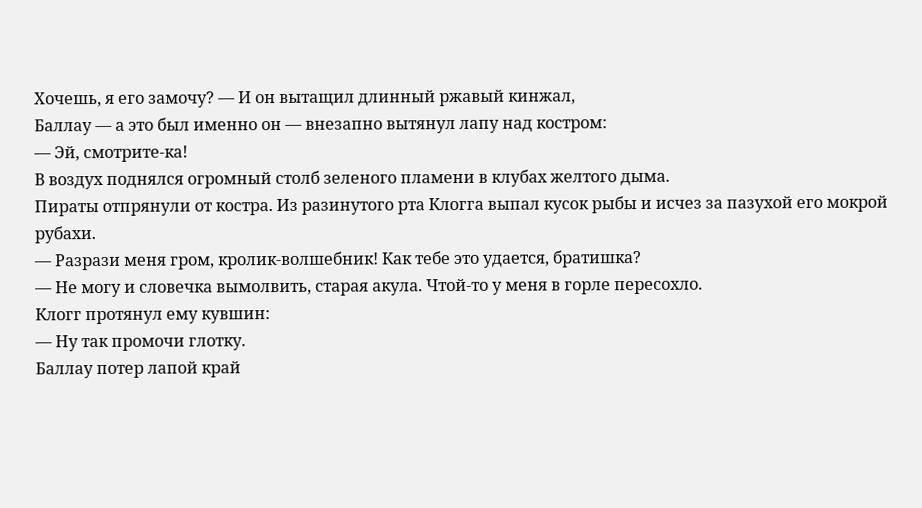Хочешь, я его замочу? — И он вытащил длинный ржавый кинжал,
Баллау — а это был именно он — внезапно вытянул лапу над костром:
— Эй, смотрите-ка!
В воздух поднялся огромный столб зеленого пламени в клубах желтого дыма.
Пираты отпрянули от костра. Из разинутого рта Клогга выпал кусок рыбы и исчез за пазухой его мокрой рубахи.
— Разрази меня гром, кролик-волшебник! Как тебе это удается, братишка?
— Не могу и словечка вымолвить, старая акула. Чтой-то у меня в горле пересохло.
Клогг протянул ему кувшин:
— Ну так промочи глотку.
Баллау потер лапой край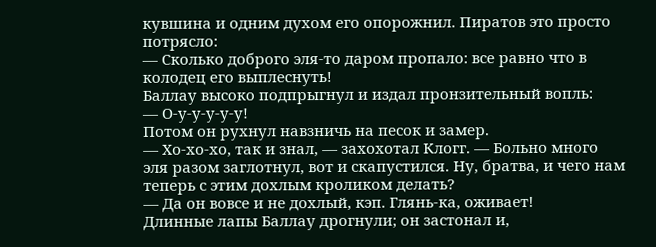кувшина и одним духом его опорожнил. Пиратов это просто потрясло:
— Сколько доброго эля-то даром пропало: все равно что в колодец его выплеснуть!
Баллау высоко подпрыгнул и издал пронзительный вопль:
— О-у-у-у-у-у!
Потом он рухнул навзничь на песок и замер.
— Хо-хо-хо, так и знал, — захохотал Клогг. — Больно много эля разом заглотнул, вот и скапустился. Ну, братва, и чего нам теперь с этим дохлым кроликом делать?
— Да он вовсе и не дохлый, кэп. Глянь-ка, оживает!
Длинные лапы Баллау дрогнули; он застонал и,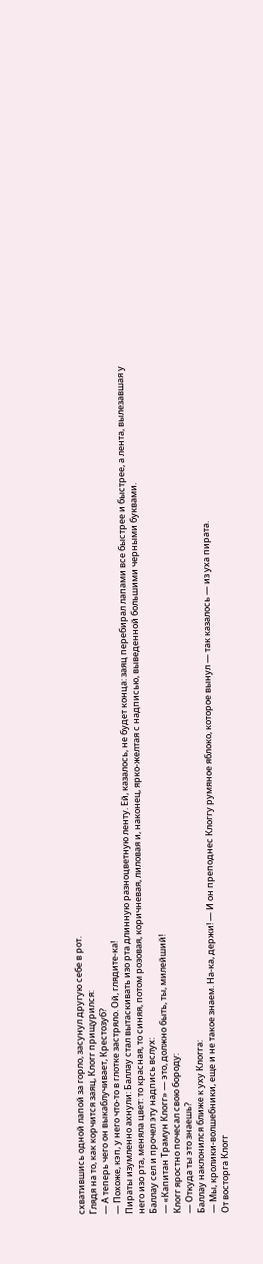схватившись одной лапой за горло, засунул другую себе в рот.
Глядя на то, как корчится заяц, Клогг прищурился:
— А теперь чего он выкаблучивает, Крестозуб?
— Похоже, кэп, у него что-то в глотке застряло. Ой, глядите-ка!
Пираты изумленно ахнули: Баллау стал вытаскивать изо рта длинную разноцветную ленту. Ей, казалось, не будет конца: заяц перебирал лапами все быстрее и быстрее, а лента, вылезавшая у него изо рта, меняла цвет: то красная, то синяя, потом розовая, коричневая, лиловая и, наконец, ярко-желтая с надписью, выведенной большими черными буквами.
Баллау сел и прочел эту надпись вслух:
— «Капитан Трамун Клогг» — это, должно быть, ты, милейший!
Клогг яростно почесал свою бороду:
— Откуда ты это знаешь?
Баллау наклонился ближе к уху Клогга:
— Мы, кролики-волшебники, еще и не такое знаем. На-ка, держи! — И он преподнес Клоггу румяное яблоко, которое вынул — так казалось — из уха пирата.
От восторга Клогг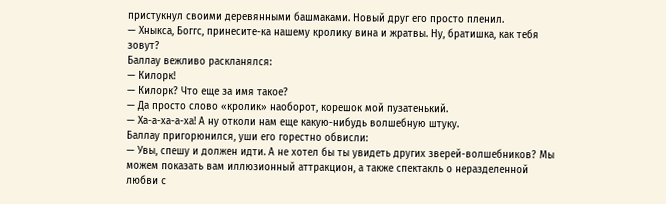пристукнул своими деревянными башмаками. Новый друг его просто пленил.
— Хныкса, Боггс, принесите-ка нашему кролику вина и жратвы. Ну, братишка, как тебя зовут?
Баллау вежливо раскланялся:
— Килорк!
— Килорк? Что еще за имя такое?
— Да просто слово «кролик» наоборот, корешок мой пузатенький.
— Ха-а-ха-а-ха! А ну отколи нам еще какую-нибудь волшебную штуку.
Баллау пригорюнился, уши его горестно обвисли:
— Увы, спешу и должен идти. А не хотел бы ты увидеть других зверей-волшебников? Мы можем показать вам иллюзионный аттракцион, а также спектакль о неразделенной любви с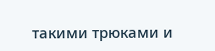такими трюками и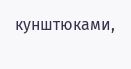кунштюками,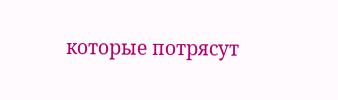которые потрясут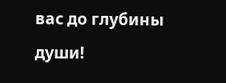вас до глубины души!